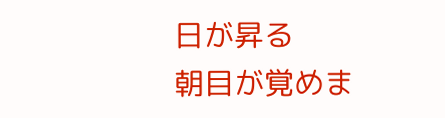日が昇る
朝目が覚めま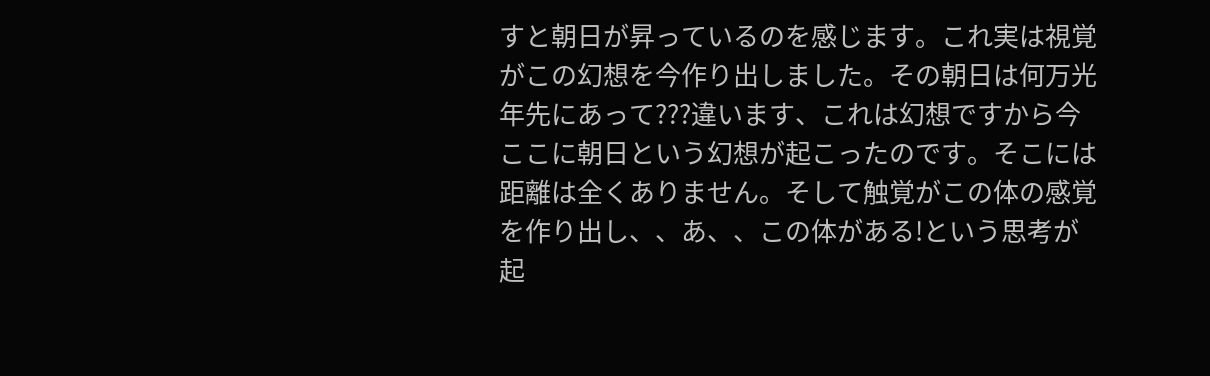すと朝日が昇っているのを感じます。これ実は視覚がこの幻想を今作り出しました。その朝日は何万光年先にあって???違います、これは幻想ですから今ここに朝日という幻想が起こったのです。そこには距離は全くありません。そして触覚がこの体の感覚を作り出し、、あ、、この体がある!という思考が起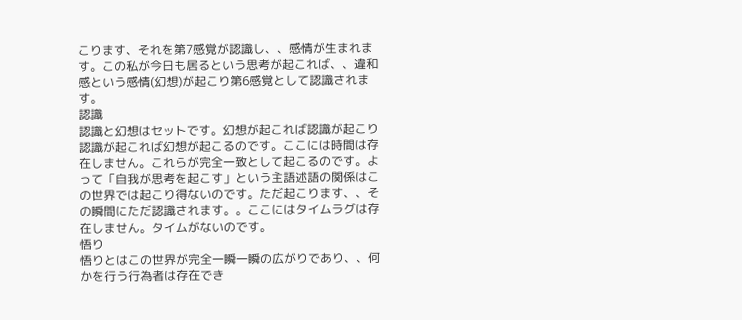こります、それを第7感覚が認識し、、感情が生まれます。この私が今日も居るという思考が起これば、、違和感という感情(幻想)が起こり第6感覚として認識されます。
認識
認識と幻想はセットです。幻想が起これば認識が起こり認識が起これば幻想が起こるのです。ここには時間は存在しません。これらが完全一致として起こるのです。よって「自我が思考を起こす」という主語述語の関係はこの世界では起こり得ないのです。ただ起こります、、その瞬間にただ認識されます。。ここにはタイムラグは存在しません。タイムがないのです。
悟り
悟りとはこの世界が完全一瞬一瞬の広がりであり、、何かを行う行為者は存在でき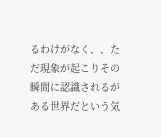るわけがなく、、ただ現象が起こりその瞬間に認識されるがある世界だという気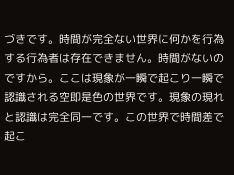づきです。時間が完全ない世界に何かを行為する行為者は存在できません。時間がないのですから。ここは現象が一瞬で起こり一瞬で認識される空即是色の世界です。現象の現れと認識は完全同一です。この世界で時間差で起こ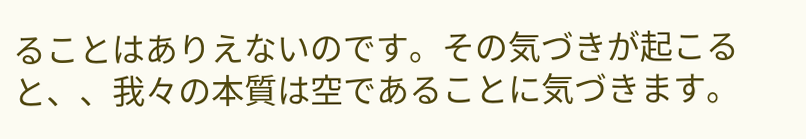ることはありえないのです。その気づきが起こると、、我々の本質は空であることに気づきます。